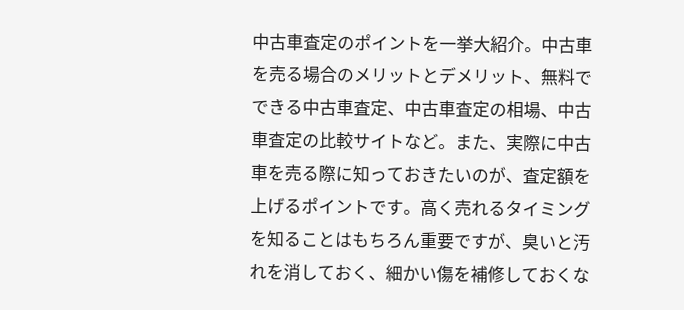中古車査定のポイントを一挙大紹介。中古車を売る場合のメリットとデメリット、無料でできる中古車査定、中古車査定の相場、中古車査定の比較サイトなど。また、実際に中古車を売る際に知っておきたいのが、査定額を上げるポイントです。高く売れるタイミングを知ることはもちろん重要ですが、臭いと汚れを消しておく、細かい傷を補修しておくな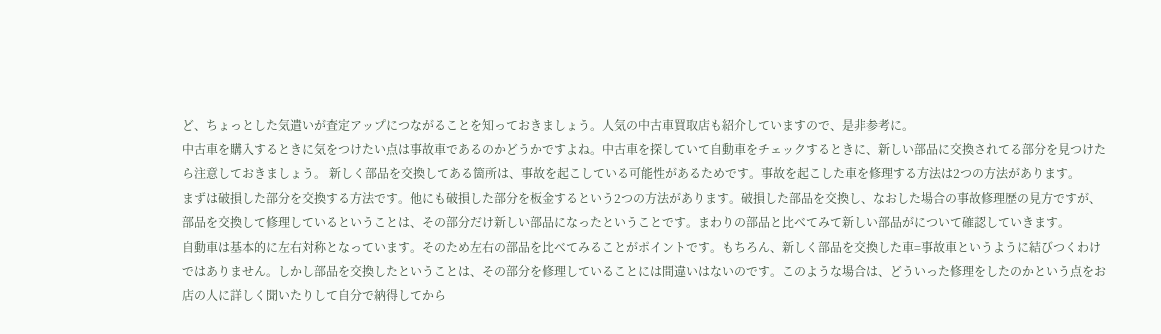ど、ちょっとした気遣いが査定アップにつながることを知っておきましょう。人気の中古車買取店も紹介していますので、是非参考に。
中古車を購入するときに気をつけたい点は事故車であるのかどうかですよね。中古車を探していて自動車をチェックするときに、新しい部品に交換されてる部分を見つけたら注意しておきましょう。 新しく部品を交換してある箇所は、事故を起こしている可能性があるためです。事故を起こした車を修理する方法は2つの方法があります。
まずは破損した部分を交換する方法です。他にも破損した部分を板金するという2つの方法があります。破損した部品を交換し、なおした場合の事故修理歴の見方ですが、部品を交換して修理しているということは、その部分だけ新しい部品になったということです。まわりの部品と比べてみて新しい部品がについて確認していきます。
自動車は基本的に左右対称となっています。そのため左右の部品を比べてみることがポイントです。もちろん、新しく部品を交換した車=事故車というように結びつくわけではありません。しかし部品を交換したということは、その部分を修理していることには間違いはないのです。このような場合は、どういった修理をしたのかという点をお店の人に詳しく聞いたりして自分で納得してから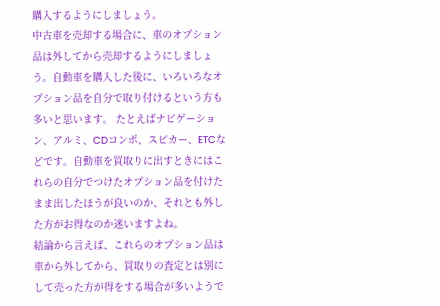購入するようにしましょう。
中古車を売却する場合に、車のオプション品は外してから売却するようにしましょう。自動車を購入した後に、いろいろなオプション品を自分で取り付けるという方も多いと思います。 たとえばナビゲーション、アルミ、CDコンポ、スピカー、ETCなどです。自動車を買取りに出すときにはこれらの自分でつけたオプション品を付けたまま出したほうが良いのか、それとも外した方がお得なのか迷いますよね。
結論から言えば、これらのオプション品は車から外してから、買取りの査定とは別にして売った方が得をする場合が多いようで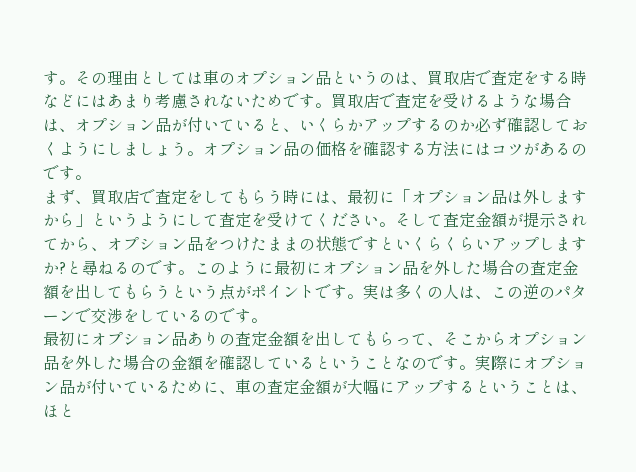す。その理由としては車のオプション品というのは、買取店で査定をする時などにはあまり考慮されないためです。買取店で査定を受けるような場合は、オプション品が付いていると、いくらかアップするのか必ず確認しておくようにしましょう。オプション品の価格を確認する方法にはコツがあるのです。
まず、買取店で査定をしてもらう時には、最初に「オプション品は外しますから」というようにして査定を受けてください。そして査定金額が提示されてから、オプション品をつけたままの状態ですといくらくらいアップしますか?と尋ねるのです。このように最初にオプション品を外した場合の査定金額を出してもらうという点がポイントです。実は多くの人は、この逆のパターンで交渉をしているのです。
最初にオプション品ありの査定金額を出してもらって、そこからオプション品を外した場合の金額を確認しているということなのです。実際にオプション品が付いているために、車の査定金額が大幅にアップするということは、ほと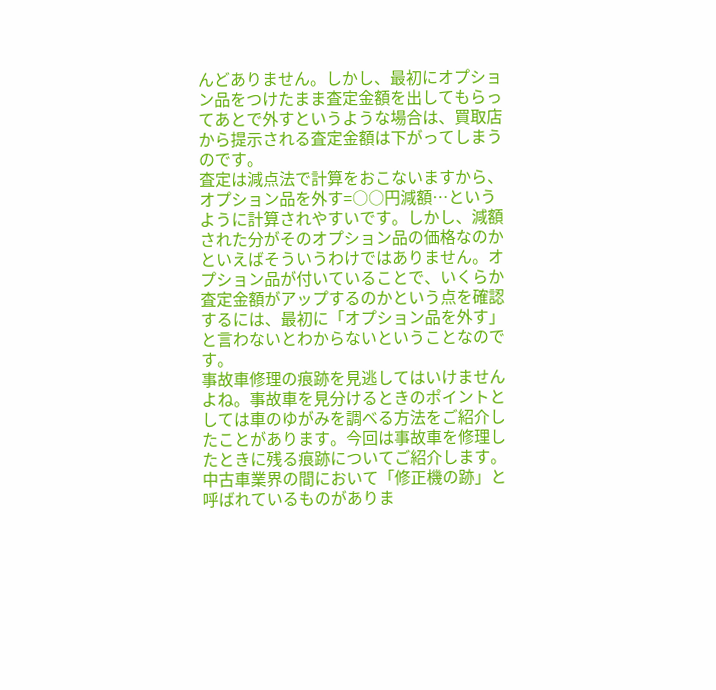んどありません。しかし、最初にオプション品をつけたまま査定金額を出してもらってあとで外すというような場合は、買取店から提示される査定金額は下がってしまうのです。
査定は減点法で計算をおこないますから、オプション品を外す=○○円減額…というように計算されやすいです。しかし、減額された分がそのオプション品の価格なのかといえばそういうわけではありません。オプション品が付いていることで、いくらか査定金額がアップするのかという点を確認するには、最初に「オプション品を外す」と言わないとわからないということなのです。
事故車修理の痕跡を見逃してはいけませんよね。事故車を見分けるときのポイントとしては車のゆがみを調べる方法をご紹介したことがあります。今回は事故車を修理したときに残る痕跡についてご紹介します。中古車業界の間において「修正機の跡」と呼ばれているものがありま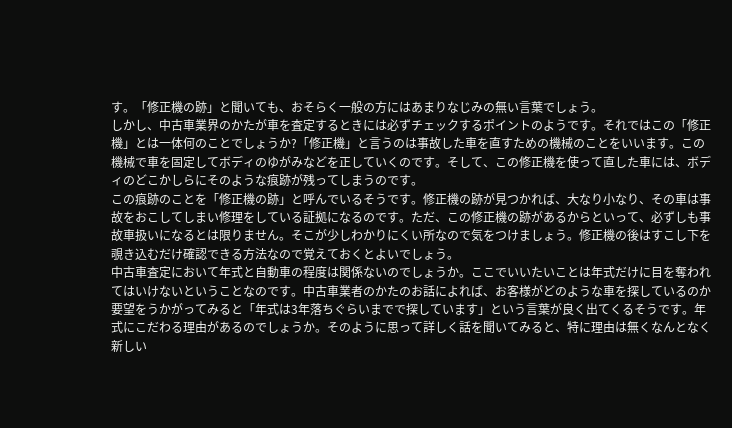す。「修正機の跡」と聞いても、おそらく一般の方にはあまりなじみの無い言葉でしょう。
しかし、中古車業界のかたが車を査定するときには必ずチェックするポイントのようです。それではこの「修正機」とは一体何のことでしょうか?「修正機」と言うのは事故した車を直すための機械のことをいいます。この機械で車を固定してボディのゆがみなどを正していくのです。そして、この修正機を使って直した車には、ボディのどこかしらにそのような痕跡が残ってしまうのです。
この痕跡のことを「修正機の跡」と呼んでいるそうです。修正機の跡が見つかれば、大なり小なり、その車は事故をおこしてしまい修理をしている証拠になるのです。ただ、この修正機の跡があるからといって、必ずしも事故車扱いになるとは限りません。そこが少しわかりにくい所なので気をつけましょう。修正機の後はすこし下を覗き込むだけ確認できる方法なので覚えておくとよいでしょう。
中古車査定において年式と自動車の程度は関係ないのでしょうか。ここでいいたいことは年式だけに目を奪われてはいけないということなのです。中古車業者のかたのお話によれば、お客様がどのような車を探しているのか要望をうかがってみると「年式は3年落ちぐらいまでで探しています」という言葉が良く出てくるそうです。年式にこだわる理由があるのでしょうか。そのように思って詳しく話を聞いてみると、特に理由は無くなんとなく新しい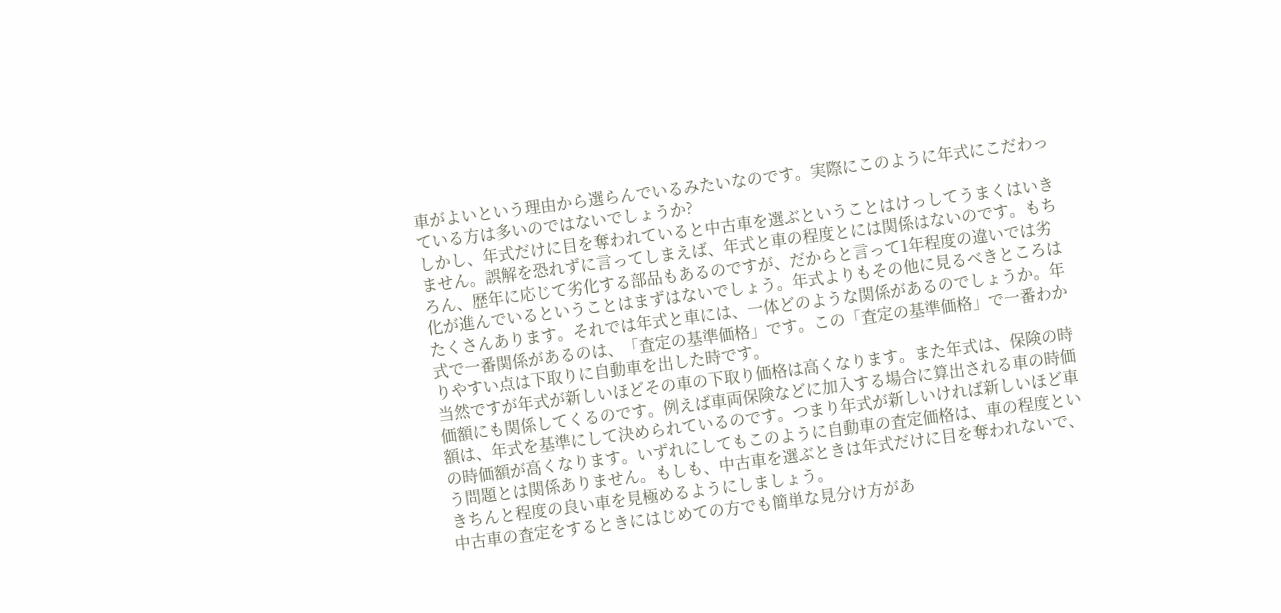車がよいという理由から選らんでいるみたいなのです。実際にこのように年式にこだわっている方は多いのではないでしょうか?
しかし、年式だけに目を奪われていると中古車を選ぶということはけっしてうまくはいきません。誤解を恐れずに言ってしまえば、年式と車の程度とには関係はないのです。もちろん、歴年に応じて劣化する部品もあるのですが、だからと言って1年程度の違いでは劣化が進んでいるということはまずはないでしょう。年式よりもその他に見るべきところはたくさんあります。それでは年式と車には、一体どのような関係があるのでしょうか。年式で一番関係があるのは、「査定の基準価格」です。この「査定の基準価格」で一番わかりやすい点は下取りに自動車を出した時です。
当然ですが年式が新しいほどその車の下取り価格は高くなります。また年式は、保険の時価額にも関係してくるのです。例えば車両保険などに加入する場合に算出される車の時価額は、年式を基準にして決められているのです。つまり年式が新しいければ新しいほど車の時価額が高くなります。いずれにしてもこのように自動車の査定価格は、車の程度という問題とは関係ありません。もしも、中古車を選ぶときは年式だけに目を奪われないで、きちんと程度の良い車を見極めるようにしましょう。
中古車の査定をするときにはじめての方でも簡単な見分け方があ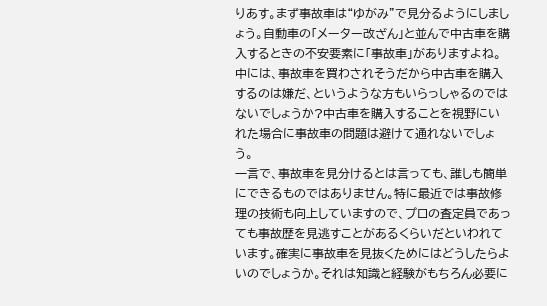りあす。まず事故車は“ゆがみ”で見分るようにしましょう。自動車の「メーター改ざん」と並んで中古車を購入するときの不安要素に「事故車」がありますよね。中には、事故車を買わされそうだから中古車を購入するのは嫌だ、というような方もいらっしゃるのではないでしょうか?中古車を購入することを視野にいれた場合に事故車の問題は避けて通れないでしょう。
一言で、事故車を見分けるとは言っても、誰しも簡単にできるものではありません。特に最近では事故修理の技術も向上していますので、プロの査定員であっても事故歴を見逃すことがあるくらいだといわれています。確実に事故車を見抜くためにはどうしたらよいのでしょうか。それは知識と経験がもちろん必要に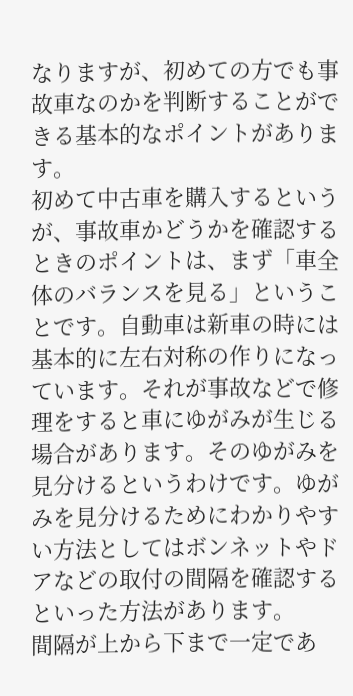なりますが、初めての方でも事故車なのかを判断することができる基本的なポイントがあります。
初めて中古車を購入するというが、事故車かどうかを確認するときのポイントは、まず「車全体のバランスを見る」ということです。自動車は新車の時には基本的に左右対称の作りになっています。それが事故などで修理をすると車にゆがみが生じる場合があります。そのゆがみを見分けるというわけです。ゆがみを見分けるためにわかりやすい方法としてはボンネットやドアなどの取付の間隔を確認するといった方法があります。
間隔が上から下まで一定であ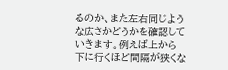るのか、また左右同じような広さかどうかを確認していきます。例えば上から下に行くほど間隔が狭くな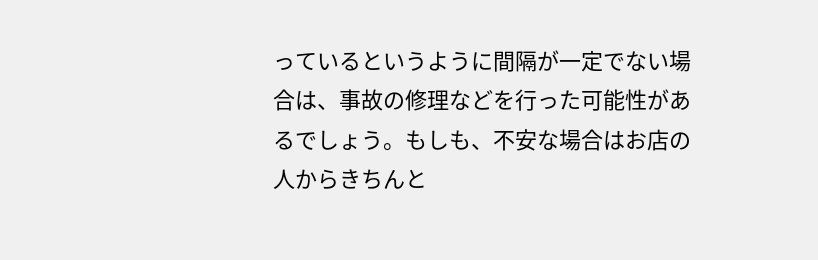っているというように間隔が一定でない場合は、事故の修理などを行った可能性があるでしょう。もしも、不安な場合はお店の人からきちんと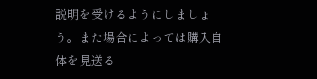説明を受けるようにしましょう。また場合によっては購入自体を見送る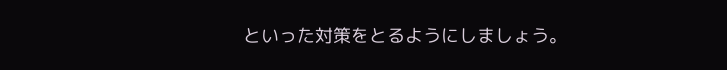といった対策をとるようにしましょう。